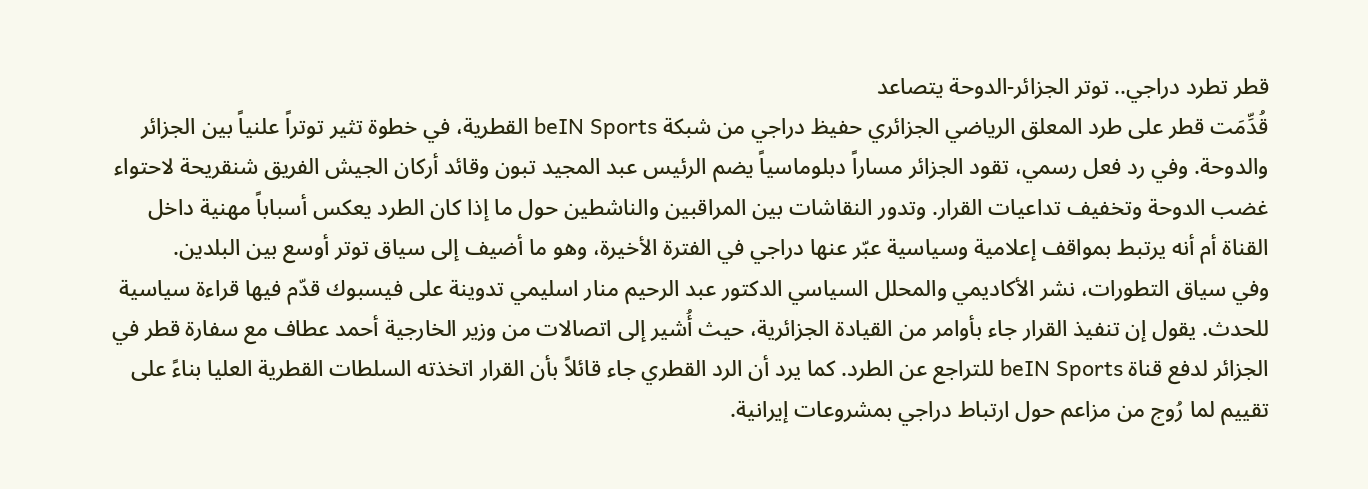قطر تطرد دراجي.. توتر الجزائر-الدوحة يتصاعد
قُدِّمَت قطر على طرد المعلق الرياضي الجزائري حفيظ دراجي من شبكة beIN Sports القطرية، في خطوة تثير توتراً علنياً بين الجزائر والدوحة. وفي رد فعل رسمي، تقود الجزائر مساراً دبلوماسياً يضم الرئيس عبد المجيد تبون وقائد أركان الجيش الفريق شنقريحة لاحتواء غضب الدوحة وتخفيف تداعيات القرار. وتدور النقاشات بين المراقبين والناشطين حول ما إذا كان الطرد يعكس أسباباً مهنية داخل القناة أم أنه يرتبط بمواقف إعلامية وسياسية عبّر عنها دراجي في الفترة الأخيرة، وهو ما أضيف إلى سياق توتر أوسع بين البلدين.
وفي سياق التطورات، نشر الأكاديمي والمحلل السياسي الدكتور عبد الرحيم منار اسليمي تدوينة على فيسبوك قدّم فيها قراءة سياسية للحدث. يقول إن تنفيذ القرار جاء بأوامر من القيادة الجزائرية، حيث أُشير إلى اتصالات من وزير الخارجية أحمد عطاف مع سفارة قطر في الجزائر لدفع قناة beIN Sports للتراجع عن الطرد. كما يرد أن الرد القطري جاء قائلاً بأن القرار اتخذته السلطات القطرية العليا بناءً على تقييم لما رُوج من مزاعم حول ارتباط دراجي بمشروعات إيرانية.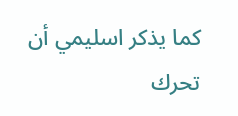كما يذكر اسليمي أن تحرك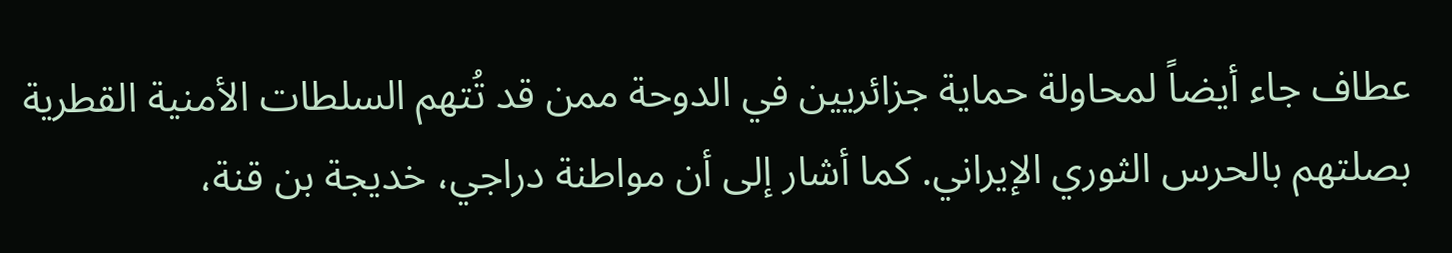عطاف جاء أيضاً لمحاولة حماية جزائريين في الدوحة ممن قد تُتهم السلطات الأمنية القطرية بصلتهم بالحرس الثوري الإيراني. كما أشار إلى أن مواطنة دراجي، خديجة بن قنة،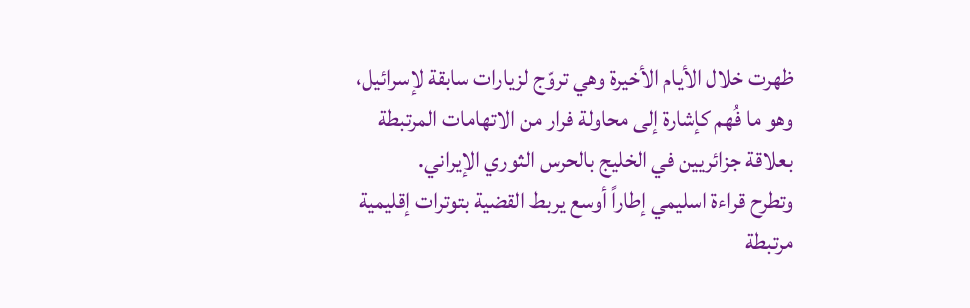ظهرت خلال الأيام الأخيرة وهي تروّج لزيارات سابقة لإسرائيل، وهو ما فُهم كإشارة إلى محاولة فرار من الاتهامات المرتبطة بعلاقة جزائريين في الخليج بالحرس الثوري الإيراني.
وتطرح قراءة اسليمي إطاراً أوسع يربط القضية بتوترات إقليمية مرتبطة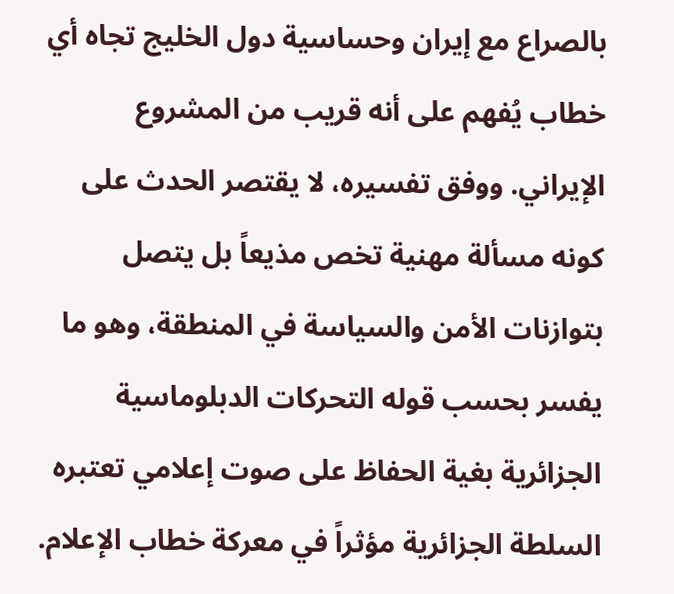بالصراع مع إيران وحساسية دول الخليج تجاه أي خطاب يُفهم على أنه قريب من المشروع الإيراني. ووفق تفسيره، لا يقتصر الحدث على كونه مسألة مهنية تخص مذيعاً بل يتصل بتوازنات الأمن والسياسة في المنطقة، وهو ما يفسر بحسب قوله التحركات الدبلوماسية الجزائرية بغية الحفاظ على صوت إعلامي تعتبره السلطة الجزائرية مؤثراً في معركة خطاب الإعلام.